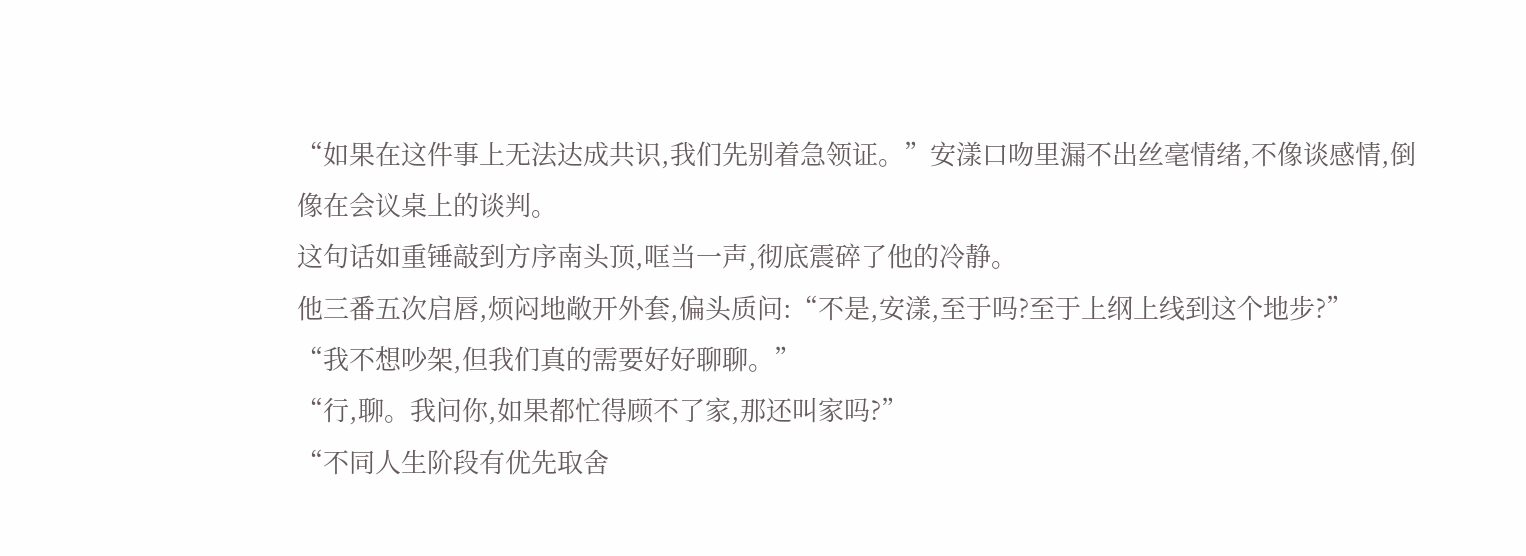“如果在这件事上无法达成共识,我们先别着急领证。”安漾口吻里漏不出丝毫情绪,不像谈感情,倒像在会议桌上的谈判。
这句话如重锤敲到方序南头顶,哐当一声,彻底震碎了他的冷静。
他三番五次启唇,烦闷地敞开外套,偏头质问:“不是,安漾,至于吗?至于上纲上线到这个地步?”
“我不想吵架,但我们真的需要好好聊聊。”
“行,聊。我问你,如果都忙得顾不了家,那还叫家吗?”
“不同人生阶段有优先取舍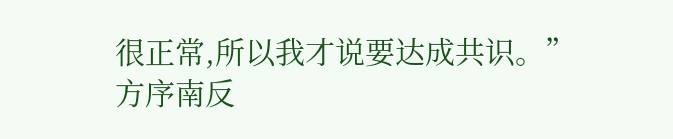很正常,所以我才说要达成共识。”
方序南反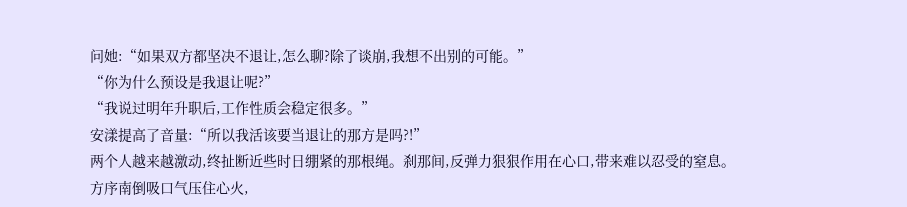问她:“如果双方都坚决不退让,怎么聊?除了谈崩,我想不出别的可能。”
“你为什么预设是我退让呢?”
“我说过明年升职后,工作性质会稳定很多。”
安漾提高了音量:“所以我活该要当退让的那方是吗?!”
两个人越来越激动,终扯断近些时日绷紧的那根绳。刹那间,反弹力狠狠作用在心口,带来难以忍受的窒息。
方序南倒吸口气压住心火,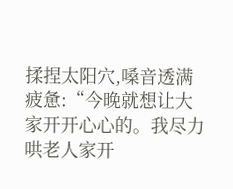揉捏太阳穴,嗓音透满疲惫:“今晚就想让大家开开心心的。我尽力哄老人家开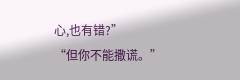心,也有错?”
“但你不能撒谎。”